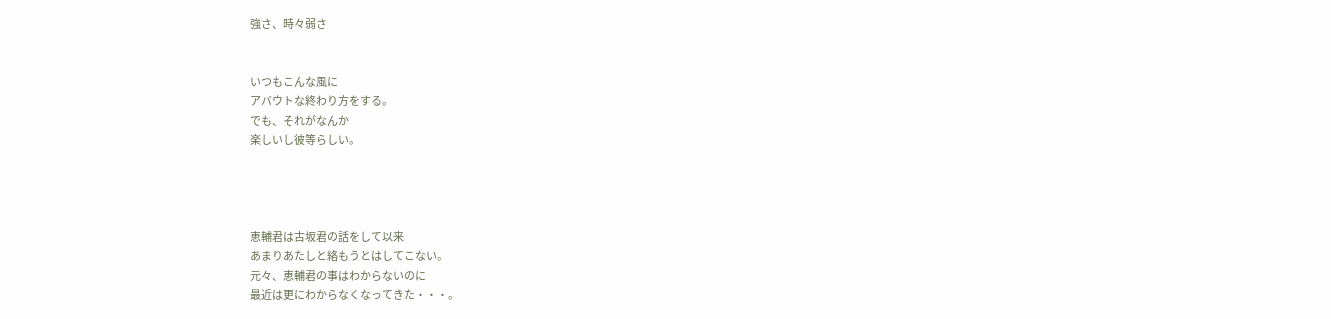強さ、時々弱さ


いつもこんな風に
アバウトな終わり方をする。
でも、それがなんか
楽しいし彼等らしい。




恵輔君は古坂君の話をして以来
あまりあたしと絡もうとはしてこない。
元々、恵輔君の事はわからないのに
最近は更にわからなくなってきた・・・。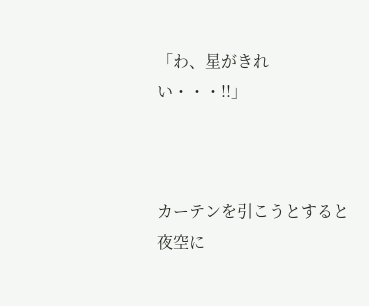「わ、星がきれい・・・!!」



カーテンを引こうとすると
夜空に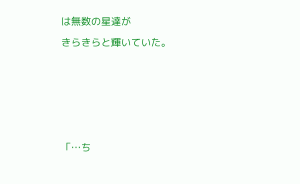は無数の星達が
きらきらと輝いていた。




「…ち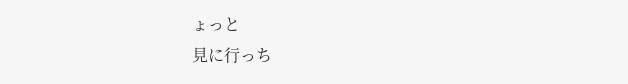ょっと
見に行っち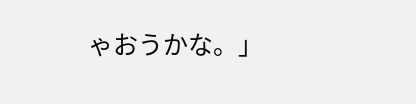ゃおうかな。」